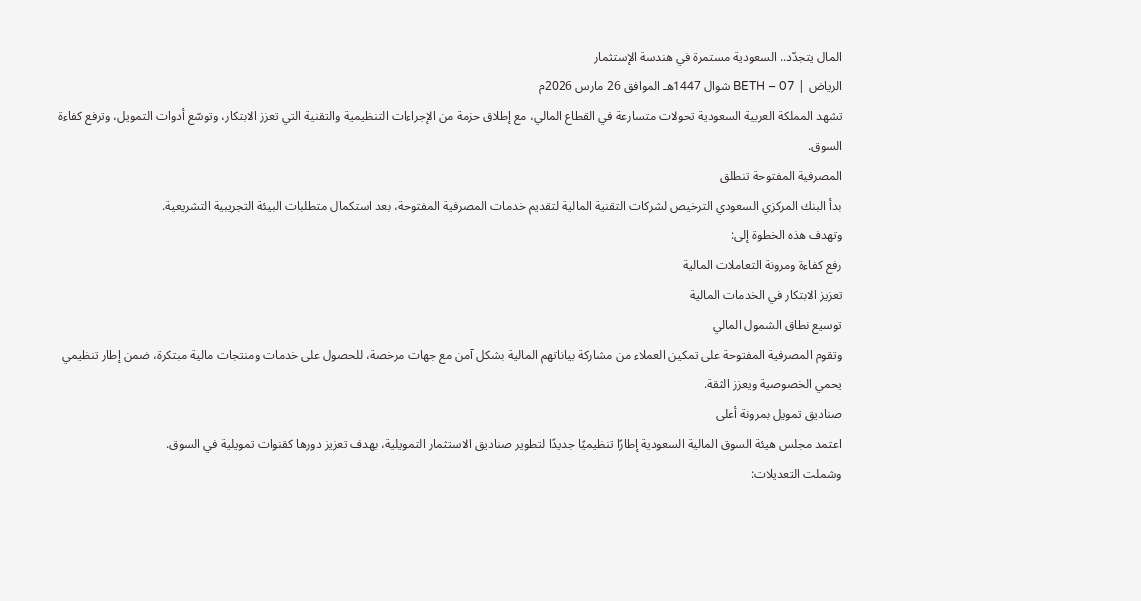المال يتجدّد.. السعودية مستمرة في هندسة الإستثمار
الرياض | BETH – 07 شوال 1447هـ الموافق 26 مارس 2026م
تشهد المملكة العربية السعودية تحولات متسارعة في القطاع المالي، مع إطلاق حزمة من الإجراءات التنظيمية والتقنية التي تعزز الابتكار، وتوسّع أدوات التمويل، وترفع كفاءة السوق.
المصرفية المفتوحة تنطلق
بدأ البنك المركزي السعودي الترخيص لشركات التقنية المالية لتقديم خدمات المصرفية المفتوحة، بعد استكمال متطلبات البيئة التجريبية التشريعية.
وتهدف هذه الخطوة إلى:
رفع كفاءة ومرونة التعاملات المالية
تعزيز الابتكار في الخدمات المالية
توسيع نطاق الشمول المالي
وتقوم المصرفية المفتوحة على تمكين العملاء من مشاركة بياناتهم المالية بشكل آمن مع جهات مرخصة، للحصول على خدمات ومنتجات مالية مبتكرة، ضمن إطار تنظيمي يحمي الخصوصية ويعزز الثقة.
صناديق تمويل بمرونة أعلى
اعتمد مجلس هيئة السوق المالية السعودية إطارًا تنظيميًا جديدًا لتطوير صناديق الاستثمار التمويلية، بهدف تعزيز دورها كقنوات تمويلية في السوق.
وشملت التعديلات: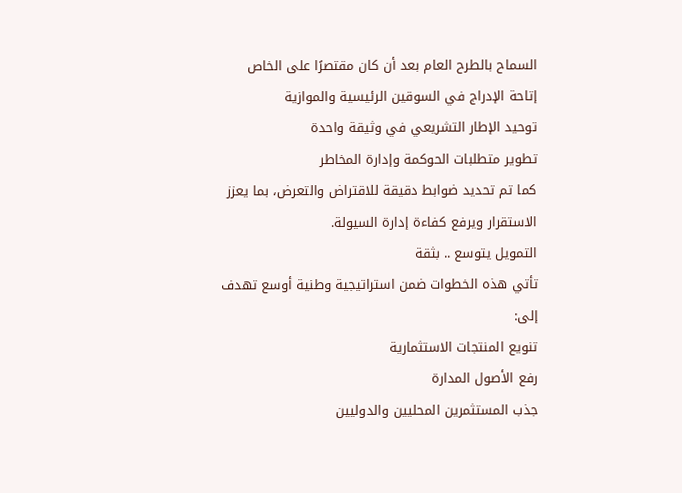السماح بالطرح العام بعد أن كان مقتصرًا على الخاص
إتاحة الإدراج في السوقين الرئيسية والموازية
توحيد الإطار التشريعي في وثيقة واحدة
تطوير متطلبات الحوكمة وإدارة المخاطر
كما تم تحديد ضوابط دقيقة للاقتراض والتعرض، بما يعزز الاستقرار ويرفع كفاءة إدارة السيولة.
التمويل يتوسع .. بثقة
تأتي هذه الخطوات ضمن استراتيجية وطنية أوسع تهدف إلى:
تنويع المنتجات الاستثمارية
رفع الأصول المدارة
جذب المستثمرين المحليين والدوليين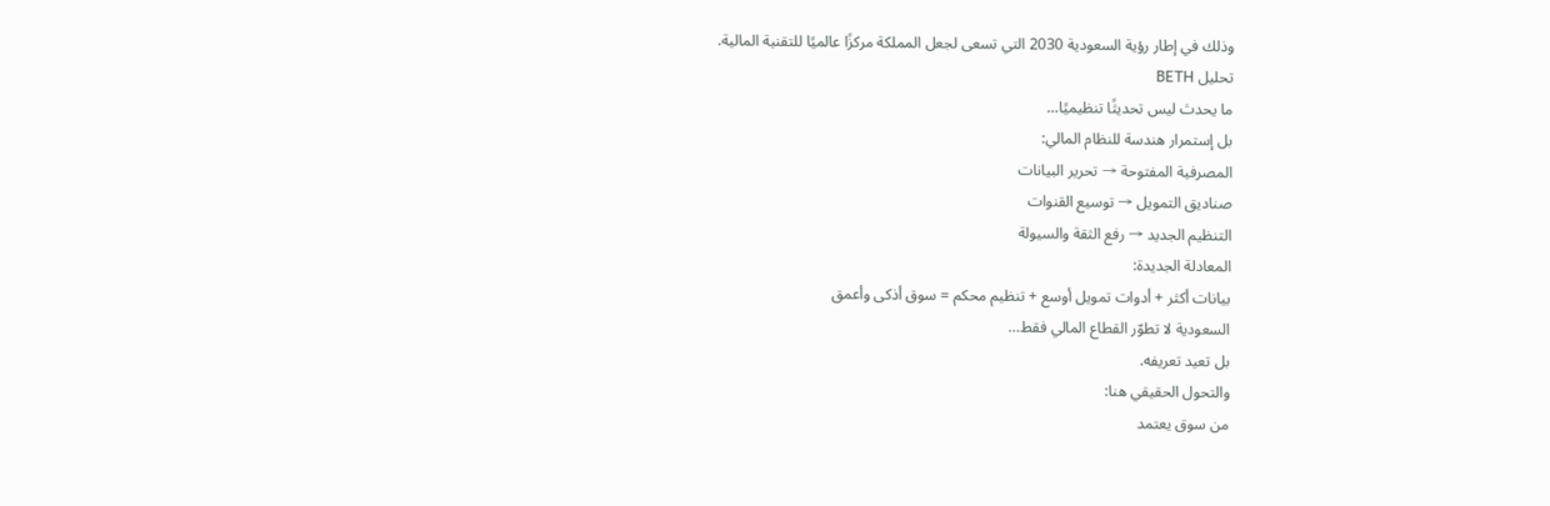وذلك في إطار رؤية السعودية 2030 التي تسعى لجعل المملكة مركزًا عالميًا للتقنية المالية.
تحليل BETH
ما يحدث ليس تحديثًا تنظيميًا…
بل إستمرار هندسة للنظام المالي:
المصرفية المفتوحة → تحرير البيانات
صناديق التمويل → توسيع القنوات
التنظيم الجديد → رفع الثقة والسيولة
المعادلة الجديدة:
بيانات أكثر + أدوات تمويل أوسع + تنظيم محكم = سوق أذكى وأعمق
السعودية لا تطوّر القطاع المالي فقط…
بل تعيد تعريفه.
والتحول الحقيقي هنا:
من سوق يعتمد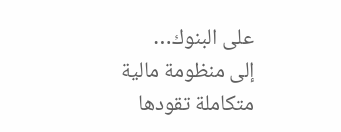على البنوك…
إلى منظومة مالية متكاملة تقودها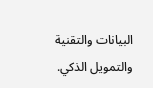البيانات والتقنية والتمويل الذكي.